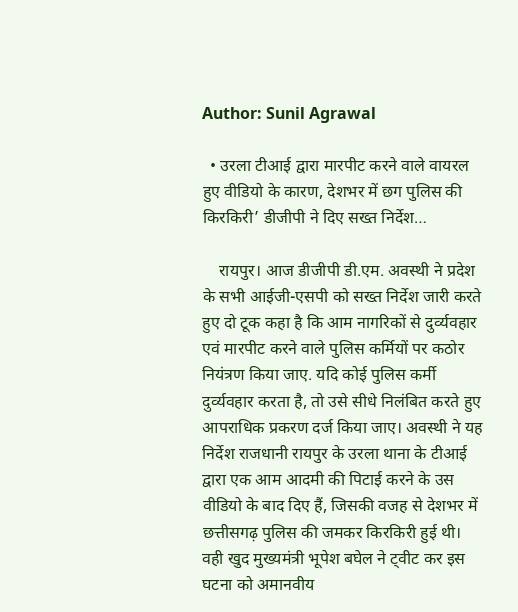Author: Sunil Agrawal

  • उरला टीआई द्वारा मारपीट करने वाले वायरल हुए वीडियो के कारण, देशभर में छग पुलिस की किरकिरी’ डीजीपी ने दिए सख्त निर्देश…

    रायपुर। आज डीजीपी डी.एम. अवस्थी ने प्रदेश के सभी आईजी-एसपी को सख्त निर्देश जारी करते हुए दो टूक कहा है कि आम नागरिकों से दुर्व्यवहार एवं मारपीट करने वाले पुलिस कर्मियों पर कठोर नियंत्रण किया जाए. यदि कोई पुलिस कर्मी दुर्व्यवहार करता है, तो उसे सीधे निलंबित करते हुए आपराधिक प्रकरण दर्ज किया जाए। अवस्थी ने यह निर्देश राजधानी रायपुर के उरला थाना के टीआई द्वारा एक आम आदमी की पिटाई करने के उस वीडियो के बाद दिए हैं, जिसकी वजह से देशभर में छत्तीसगढ़ पुलिस की जमकर किरकिरी हुई थी। वही खुद मुख्यमंत्री भूपेश बघेल ने ट्वीट कर इस घटना को अमानवीय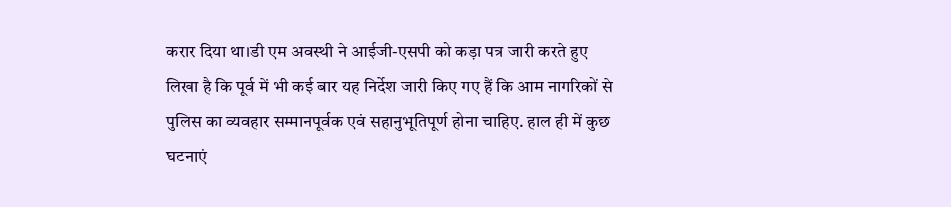करार दिया था।डी एम अवस्थी ने आईजी-एसपी को कड़ा पत्र जारी करते हुए लिखा है कि पूर्व में भी कई बार यह निर्देश जारी किए गए हैं कि आम नागरिकों से पुलिस का व्यवहार सम्मानपूर्वक एवं सहानुभूतिपूर्ण होना चाहिए. हाल ही में कुछ घटनाएं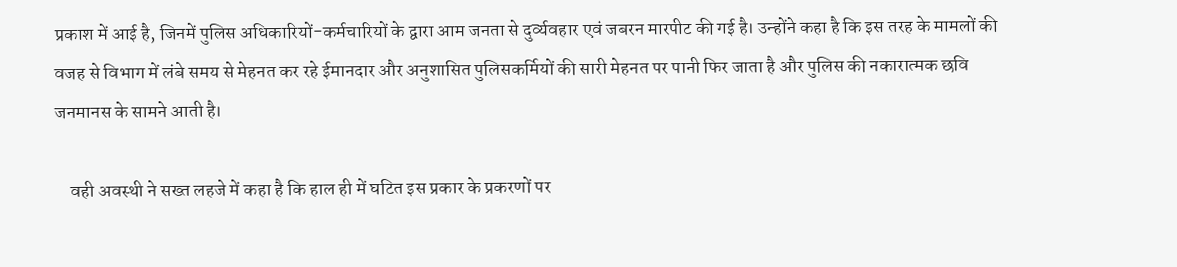प्रकाश में आई है, जिनमें पुलिस अधिकारियों-कर्मचारियों के द्वारा आम जनता से दुर्व्यवहार एवं जबरन मारपीट की गई है। उन्होंने कहा है कि इस तरह के मामलों की वजह से विभाग में लंबे समय से मेहनत कर रहे ईमानदार और अनुशासित पुलिसकर्मियों की सारी मेहनत पर पानी फिर जाता है और पुलिस की नकारात्मक छवि जनमानस के सामने आती है।

    वही अवस्थी ने सख्त लहजे में कहा है कि हाल ही में घटित इस प्रकार के प्रकरणों पर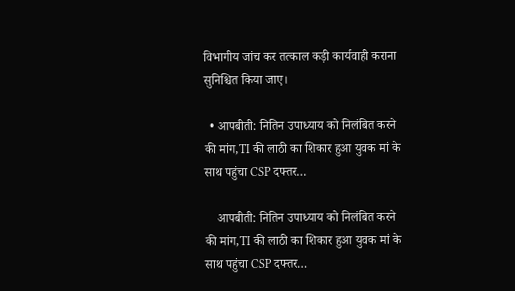विभागीय जांच कर तत्काल कड़ी कार्यवाही कराना सुनिश्चित किया जाए।

  • आपबीती: नितिन उपाध्याय को निलंबित करने की मांग,TI की लाठी का शिकार हुआ युवक मां के साथ पहुंचा CSP दफ्तर…

    आपबीती: नितिन उपाध्याय को निलंबित करने की मांग,TI की लाठी का शिकार हुआ युवक मां के साथ पहुंचा CSP दफ्तर…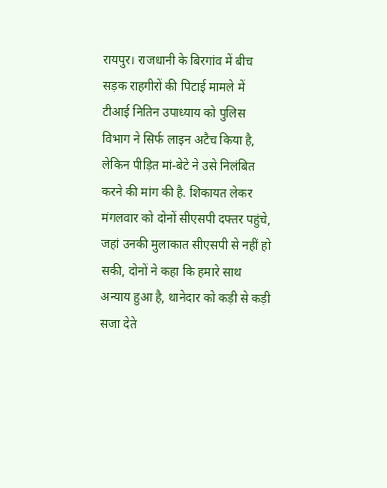रायपुर। राजधानी के बिरगांव में बीच सड़क राहगीरों की पिटाई मामले में टीआई नितिन उपाध्याय को पुलिस विभाग ने सिर्फ लाइन अटैच किया है, लेकिन पीड़ित मां-बेटे ने उसे निलंबित करने की मांग की है. शिकायत लेकर मंगलवार को दोनों सीएसपी दफ्तर पहुंचे, जहां उनकी मुलाकात सीएसपी से नहीं हो सकी, दोनों ने कहा कि हमारे साथ अन्याय हुआ है, थानेदार को कड़ी से कड़ी सजा देते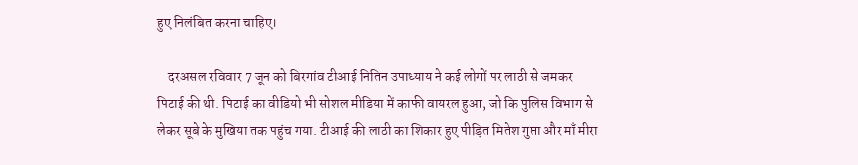हुए निलंबित करना चाहिए।

    दरअसल रविवार 7 जून को बिरगांव टीआई नितिन उपाध्याय ने कई लोगों पर लाठी से जमकर पिटाई की थी. पिटाई का वीडियो भी सोशल मीडिया में काफी वायरल हुआ, जो कि पुलिस विभाग से लेकर सूबे के मुखिया तक पहुंच गया. टीआई की लाठी का शिकार हुए पीड़ित मितेश गुप्ता और माँ मीरा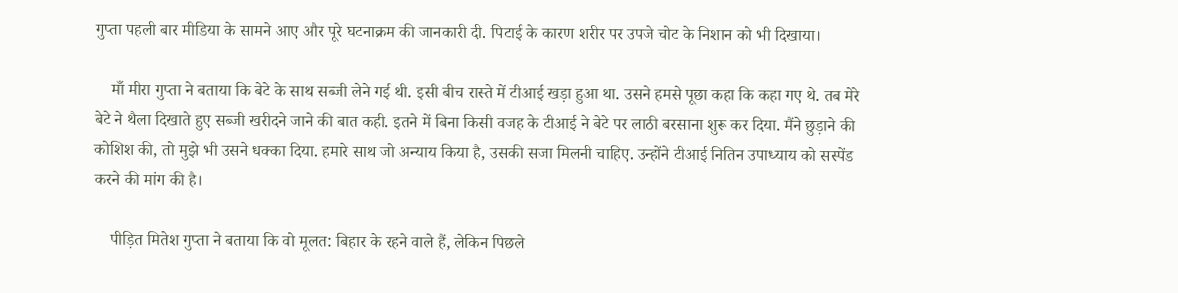गुप्ता पहली बार मीडिया के सामने आए और पूरे घटनाक्रम की जानकारी दी. पिटाई के कारण शरीर पर उपजे चोट के निशान को भी दिखाया।

    माँ मीरा गुप्ता ने बताया कि बेटे के साथ सब्जी लेने गई थी. इसी बीच रास्ते में टीआई खड़ा हुआ था. उसने हमसे पूछा कहा कि कहा गए थे. तब मेरे बेटे ने थैला दिखाते हुए सब्जी खरीदने जाने की बात कही. इतने में बिना किसी वजह के टीआई ने बेटे पर लाठी बरसाना शुरू कर दिया. मैंने छुड़ाने की कोशिश की, तो मुझे भी उसने धक्का दिया. हमारे साथ जो अन्याय किया है, उसकी सजा मिलनी चाहिए. उन्होंने टीआई नितिन उपाध्याय को सस्पेंड करने की मांग की है।

    पीड़ित मितेश गुप्ता ने बताया कि वो मूलत: बिहार के रहने वाले हैं, लेकिन पिछले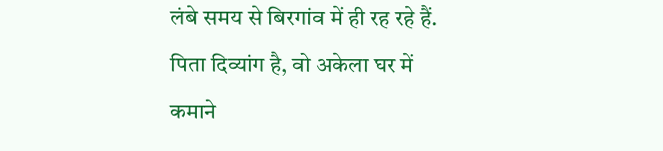लंबे समय से बिरगांव में ही रह रहे हैं. पिता दिव्यांग है, वो अकेला घर में कमाने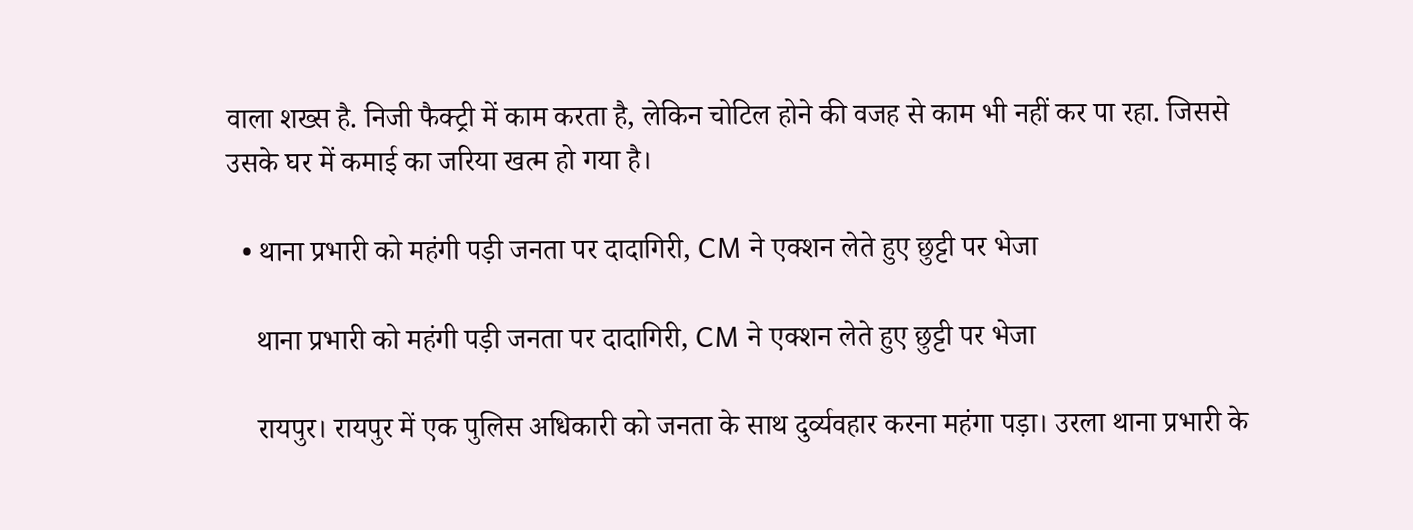वाला शख्स है. निजी फैक्ट्री में काम करता है, लेकिन चोटिल होने की वजह से काम भी नहीं कर पा रहा. जिससे उसके घर में कमाई का जरिया खत्म हो गया है।

  • थाना प्रभारी को महंगी पड़ी जनता पर दादागिरी, CM ने एक्शन लेते हुए छुट्टी पर भेजा

    थाना प्रभारी को महंगी पड़ी जनता पर दादागिरी, CM ने एक्शन लेते हुए छुट्टी पर भेजा

    रायपुर। रायपुर में एक पुलिस अधिकारी को जनता के साथ दुर्व्यवहार करना महंगा पड़ा। उरला थाना प्रभारी के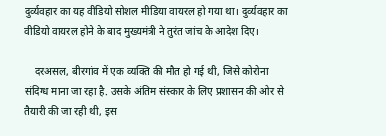दुर्व्यवहार का यह वीडियो सोशल मीडिया वायरल हो गया था। दुर्व्यवहार का वीडियो वायरल होने के बाद मुख्यमंत्री ने तुरंत जांच के आदेश दिए।

    दरअसल, बीरगांव में एक व्यक्ति की मौत हो गई थी, जिसे कोरोना संदिग्ध माना जा रहा है. उसके अंतिम संस्कार के लिए प्रशासन की ओर से तैयारी की जा रही थी, इस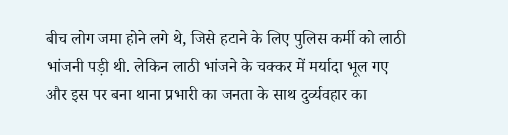बीच लोग जमा होने लगे थे, जिसे हटाने के लिए पुलिस कर्मी को लाठी भांजनी पड़ी थी. लेकिन लाठी भांजने के चक्कर में मर्यादा भूल गए और इस पर बना थाना प्रभारी का जनता के साथ दुर्व्यवहार का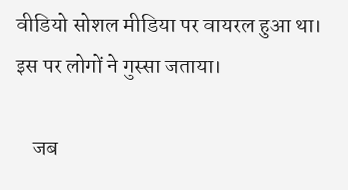वीडियो सोशल मीडिया पर वायरल हुआ था। इस पर लोगों ने गुस्सा जताया।

    जब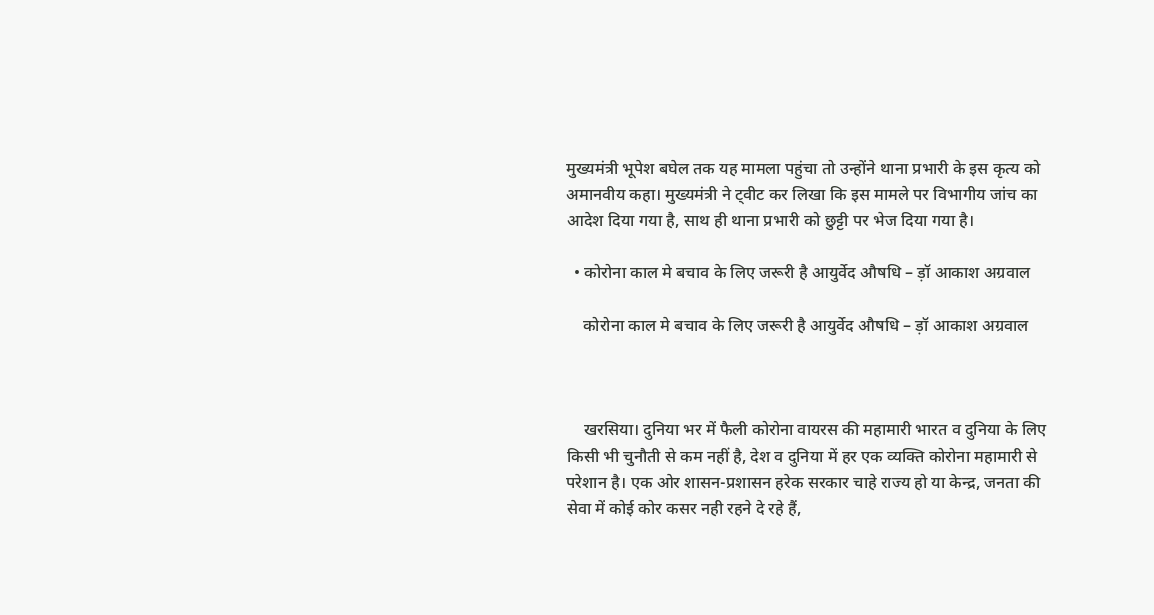मुख्यमंत्री भूपेश बघेल तक यह मामला पहुंचा तो उन्होंने थाना प्रभारी के इस कृत्य को अमानवीय कहा। मुख्यमंत्री ने ट्वीट कर लिखा कि इस मामले पर विभागीय जांच का आदेश दिया गया है, साथ ही थाना प्रभारी को छुट्टी पर भेज दिया गया है।

  • कोरोना काल मे बचाव के लिए जरूरी है आयुर्वेद औषधि – ड़ॉ आकाश अग्रवाल

    कोरोना काल मे बचाव के लिए जरूरी है आयुर्वेद औषधि – ड़ॉ आकाश अग्रवाल



    खरसिया। दुनिया भर में फैली कोरोना वायरस की महामारी भारत व दुनिया के लिए किसी भी चुनौती से कम नहीं है, देश व दुनिया में हर एक व्यक्ति कोरोना महामारी से परेशान है। एक ओर शासन-प्रशासन हरेक सरकार चाहे राज्य हो या केन्द्र, जनता की सेवा में कोई कोर कसर नही रहने दे रहे हैं,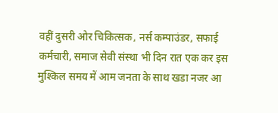वहीं दुसरी ओर चिकित्सक, नर्स कम्पाउंडर, सफाई कर्मचारी, समाज सेवी संस्था भी दिन रात एक कर इस मुश्किल समय में आम जनता के साथ खडा नजर आ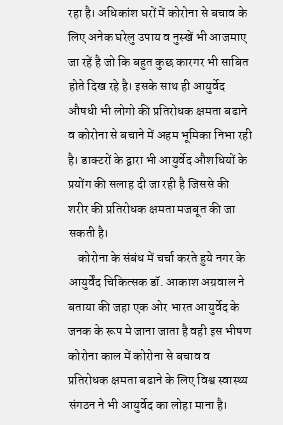रहा है। अधिकांश घरों में कोरोना से बचाव के लिए अनेक घरेलु उपाय व नुस्खें भी आजमाए जा रहें है जो कि बहुत कुछ कारगर भी साबित होते दिख रहे है। इसके साथ ही आयुर्वेद औषधी भी लोगो की प्रतिरोधक क्षमता बढाने व कोरोना से बचाने में अहम भूमिका निभा रही है। डाक्टरों के द्वारा भी आयुर्वेद औशधियों के प्रयोंग की सलाह दी जा रही है जिससे की शरीर की प्रतिरोधक क्षमता मजबूत की जा सकती है।
    कोरोना के संबंध में चर्चा करते हुये नगर के आयुर्वेंद चिकित्सक डॉ. आकाश अग्रवाल ने बताया की जहा एक ओर भारत आयुर्वेद के जनक के रूप मे जाना जाता है वही इस भीषण कोरोना काल में कोरोना से बचाव व प्रतिरोधक क्षमता बढाने के लिए विश्व स्वास्थ्य संगठन ने भी आयुर्वेद का लोहा माना है।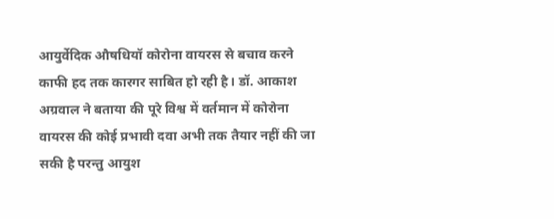आयुर्वेदिक औषधियॉ कोरोना वायरस से बचाव करने काफी हद तक कारगर साबित हो रही है। डॉ. आकाश अग्रवाल ने बताया की पूरे विश्व में वर्तमान में कोरोना वायरस की कोई प्रभावी दवा अभी तक तैयार नहीं की जा सकी है परन्तु आयुश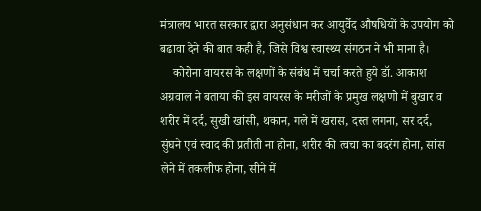मंत्रालय भारत सरकार द्वारा अनुसंधान कर आयुर्वेद औषधियों के उपयोग को बढावा देने की बात कही है, जिसे विश्व स्वास्थ्य संगठन ने भी माना है।
    कोरोना वायरस के लक्षणों के संबंध में चर्चा करते हुये डॉ. आकाश अग्रवाल ने बताया की इस वायरस के मरीजों के प्रमुख लक्षणो में बुखार व शरीर में दर्द, सुखी खांसी, थकान, गले में खरास, दस्त लगना, सर दर्द, सुंघने एवं स्वाद की प्रतीती ना होना, शरीर की त्वचा का बदरंग होना, सांस लेने में तकलीफ होना, सीने में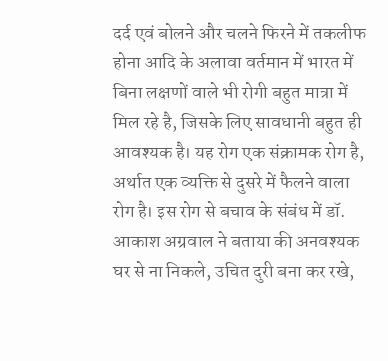दर्द एवं बोलने और चलने फिरने में तकलीफ होना आदि के अलावा वर्तमान में भारत में बिना लक्षणों वाले भी रोगी बहुत मात्रा में मिल रहे है, जिसके लिए सावधानी बहुत ही आवश्यक है। यह रोग एक संक्रामक रोग है, अर्थात एक व्यक्ति से दुसरे में फैलने वाला रोग है। इस रोग से बचाव के संबंध में डॉ. आकाश अग्रवाल ने बताया की अनवश्यक घर से ना निकले, उचित दुरी बना कर रखे,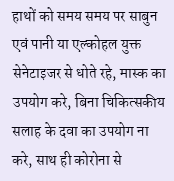हाथों को समय समय पर साबुन एवं पानी या एल्कोहल युक्त सेनेटाइजर से धोते रहे, मास्क का उपयोग करे, बिना चिकित्सकीय सलाह के दवा का उपयोग ना करे, साथ ही कोरोना से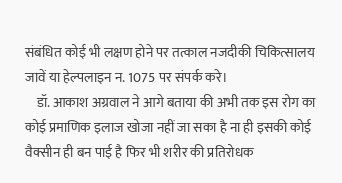संबंधित कोई भी लक्षण होने पर तत्काल नजदीकी चिकित्सालय जावें या हेल्पलाइन न. 1075 पर संपर्क करे।
    डॉ. आकाश अग्रवाल ने आगे बताया की अभी तक इस रोग का कोई प्रमाणिक इलाज खोजा नहीं जा सका है ना ही इसकी कोई वैक्सीन ही बन पाई है फिर भी शरीर की प्रतिरोधक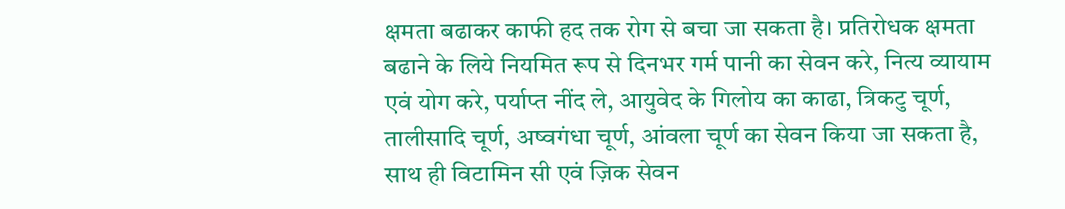क्षमता बढाकर काफी हद तक रोग से बचा जा सकता है। प्रतिरोधक क्षमता बढाने के लिये नियमित रूप से दिनभर गर्म पानी का सेवन करे, नित्य व्यायाम एवं योग करे, पर्याप्त नींद ले, आयुवेद के गिलोय का काढा, त्रिकटु चूर्ण, तालीसादि चूर्ण, अष्वगंधा चूर्ण, आंवला चूर्ण का सेवन किया जा सकता है, साथ ही विटामिन सी एवं ज़िक सेवन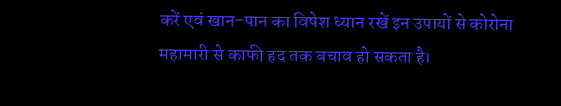करें एवं खान-पान का विषेश ध्यान रखें इन उपायों से कोरोना महामारी से काफी हद तक बचाव हो सकता है।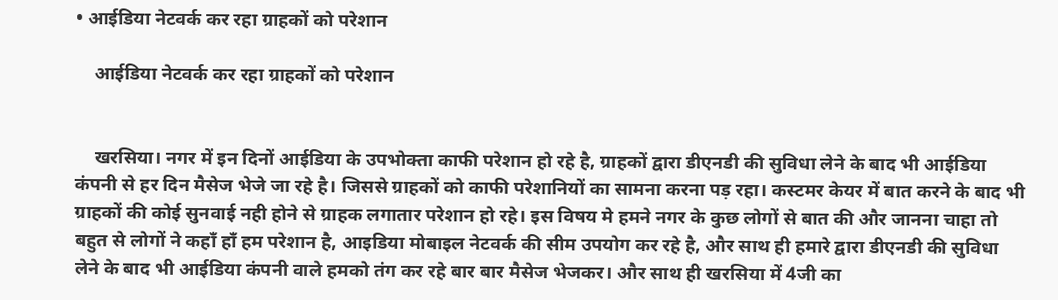• आईडिया नेटवर्क कर रहा ग्राहकों को परेशान

    आईडिया नेटवर्क कर रहा ग्राहकों को परेशान


    खरसिया। नगर में इन दिनों आईडिया के उपभोक्ता काफी परेशान हो रहे है, ग्राहकों द्वारा डीएनडी की सुविधा लेने के बाद भी आईडिया कंपनी से हर दिन मैसेज भेजे जा रहे है। जिससे ग्राहकों को काफी परेशानियों का सामना करना पड़ रहा। कस्टमर केयर में बात करने के बाद भी ग्राहकों की कोई सुनवाई नही होने से ग्राहक लगातार परेशान हो रहे। इस विषय मे हमने नगर के कुछ लोगों से बात की और जानना चाहा तो बहुत से लोगों ने कहाँ हाँ हम परेशान है, आइडिया मोबाइल नेटवर्क की सीम उपयोग कर रहे है, और साथ ही हमारे द्वारा डीएनडी की सुविधा लेने के बाद भी आईडिया कंपनी वाले हमको तंग कर रहे बार बार मैसेज भेजकर। और साथ ही खरसिया में 4जी का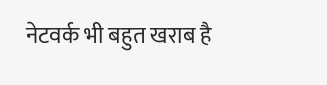नेटवर्क भी बहुत खराब है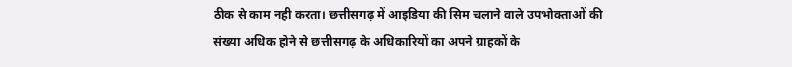ठीक से काम नही करता। छत्तीसगढ़ में आइडिया की सिम चलाने वाले उपभोक्ताओं की संख्या अधिक होने से छत्तीसगढ़ के अधिकारियों का अपने ग्राहकों के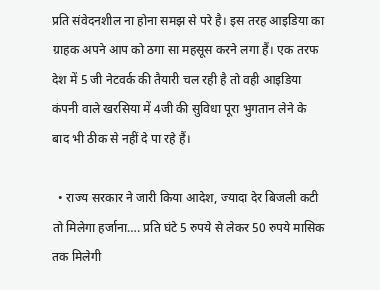प्रति संवेदनशील ना होना समझ से परे है। इस तरह आइडिया का ग्राहक अपने आप को ठगा सा महसूस करने लगा हैं। एक तरफ देश में 5 जी नेटवर्क की तैयारी चल रही है तो वही आइडिया कंपनी वाले खरसिया में 4जी की सुविधा पूरा भुगतान लेने के बाद भी ठीक से नहीं दे पा रहे हैं।

  • राज्य सरकार ने जारी किया आदेश, ज्यादा देर बिजली कटी तो मिलेगा हर्जाना…. प्रति घंटे 5 रुपये से लेकर 50 रुपये मासिक तक मिलेगी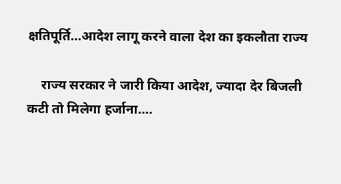क्षतिपूर्ति…आदेश लागू करने वाला देश का इकलौता राज्य

    राज्य सरकार ने जारी किया आदेश, ज्यादा देर बिजली कटी तो मिलेगा हर्जाना….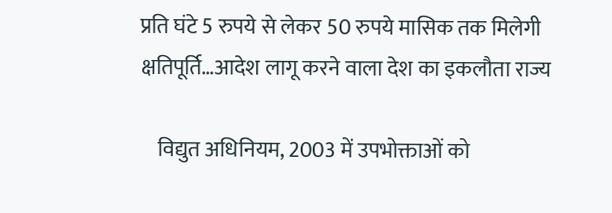प्रति घंटे 5 रुपये से लेकर 50 रुपये मासिक तक मिलेगी क्षतिपूर्ति…आदेश लागू करने वाला देश का इकलौता राज्य

    विद्युत अधिनियम, 2003 में उपभोक्ताओं को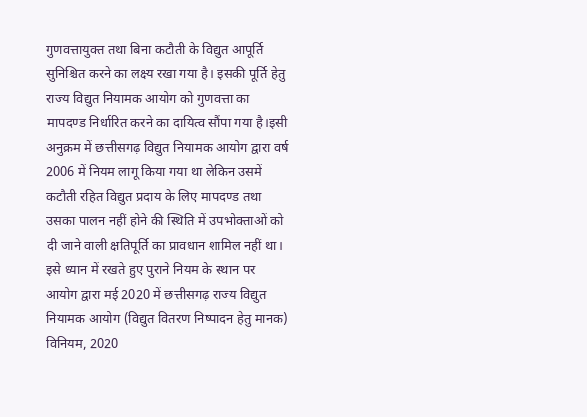गुणवत्तायुक्त तथा बिना कटौती के विद्युत आपूर्ति सुनिश्चित करने का लक्ष्य रखा गया है। इसकी पूर्ति हेतु राज्य विद्युत नियामक आयोग को गुणवत्ता का मापदण्ड निर्धारित करने का दायित्व सौंपा गया है।इसी अनुक्रम में छत्तीसगढ़ विद्युत नियामक आयोग द्वारा वर्ष 2006 में नियम लागू किया गया था लेकिन उसमें कटौती रहित विद्युत प्रदाय के लिए मापदण्ड तथा उसका पालन नहीं होने की स्थिति में उपभोक्ताओं को दी जाने वाली क्षतिपूर्ति का प्रावधान शामिल नहीं था। इसे ध्यान में रखते हुए पुराने नियम के स्थान पर आयोग द्वारा मई 2020 में छत्तीसगढ़ राज्य विद्युत नियामक आयोग (विद्युत वितरण निष्पादन हेतु मानक) विनियम, 2020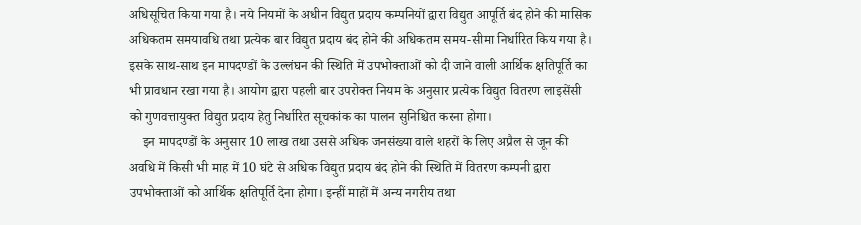अधिसूचित किया गया है। नये नियमों के अधीन विद्युत प्रदाय कम्पनियों द्वारा विद्युत आपूर्ति बंद होने की मासिक अधिकतम समयावधि तथा प्रत्येक बार विद्युत प्रदाय बंद होने की अधिकतम समय-सीमा निर्धारित किय गया है। इसके साथ-साथ इन मापदण्डों के उल्लंघन की स्थिति में उपभोक्ताओं को दी जाने वाली आर्थिक क्षतिपूर्ति का भी प्रावधान रखा गया है। आयोग द्वारा पहली बार उपरोक्त नियम के अनुसार प्रत्येक विद्युत वितरण लाइसेंसी को गुणवत्तायुक्त विद्युत प्रदाय हेतु निर्धारित सूचकांक का पालन सुनिश्चित करना होगा।
    इन मापदण्डों के अनुसार 10 लाख तथा उससे अधिक जनसंख्या वाले शहरों के लिए अप्रैल से जून की अवधि में किसी भी माह में 10 घंटे से अधिक विद्युत प्रदाय बंद होने की स्थिति में वितरण कम्पनी द्वारा उपभोक्ताओं को आर्थिक क्षतिपूर्ति देना होगा। इन्हीं माहों में अन्य नगरीय तथा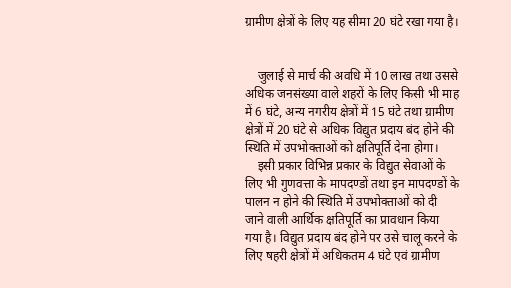ग्रामीण क्षेत्रों के लिए यह सीमा 20 घंटे रखा गया है।


    जुलाई से मार्च की अवधि में 10 लाख तथा उससे अधिक जनसंख्या वाले शहरों के लिए किसी भी माह में 6 घंटे, अन्य नगरीय क्षेत्रों में 15 घंटे तथा ग्रामीण क्षेत्रों में 20 घंटे से अधिक विद्युत प्रदाय बंद होने की स्थिति में उपभोक्ताओं को क्षतिपूर्ति देना होगा।
    इसी प्रकार विभिन्न प्रकार के विद्युत सेवाओं के लिए भी गुणवत्ता के मापदण्डों तथा इन मापदण्डों के पालन न होने की स्थिति में उपभोक्ताओं को दी जाने वाली आर्थिक क्षतिपूर्ति का प्रावधान किया गया है। विद्युत प्रदाय बंद होने पर उसे चालू करने के लिए षहरी क्षेत्रों में अधिकतम 4 घंटे एवं ग्रामीण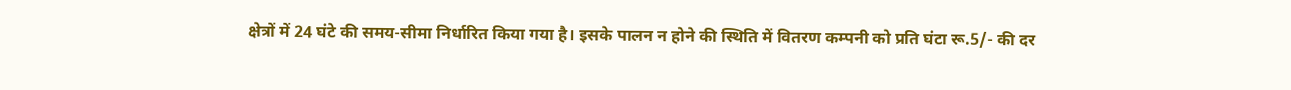क्षेत्रों में 24 घंटे की समय-सीमा निर्धारित किया गया है। इसके पालन न होने की स्थिति में वितरण कम्पनी को प्रति घंटा रू.5/- की दर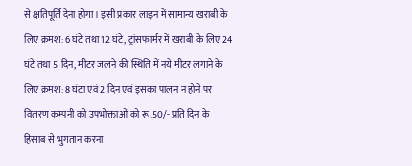से क्षतिपूर्ति देना होगा। इसी प्रकार लाइन में सामान्य खराबी के लिए क्रमश: 6 घंटे तथा 12 घंटे, ट्रांसफार्मर में खराबी के लिए 24 घंटे तथा 5 दिन, मीटर जलने की स्थिति में नये मीटर लगाने के लिए क्रमश: 8 घंटा एवं 2 दिन एवं इसका पालन न होने पर वितरण कम्पनी को उपभोक्ताओं को रू.50/- प्रति दिन के हिसाब से भुगतान करना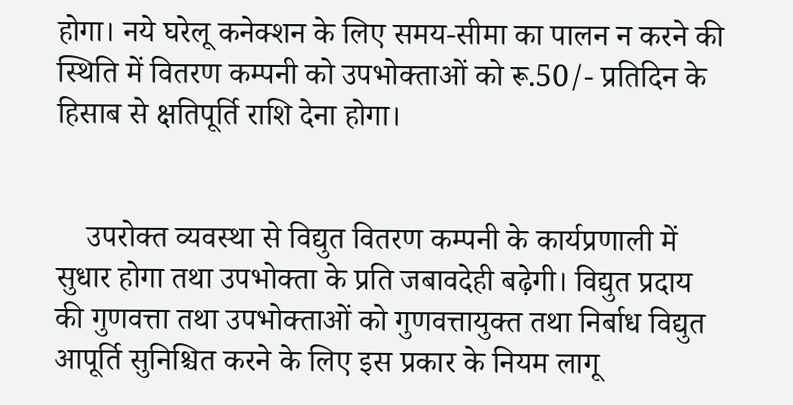होगा। नये घरेलू कनेक्शन के लिए समय-सीमा का पालन न करने की स्थिति में वितरण कम्पनी को उपभोक्ताओं को रू.50/- प्रतिदिन के हिसाब से क्षतिपूर्ति राशि देना होगा।


    उपरोक्त व्यवस्था से विद्युत वितरण कम्पनी के कार्यप्रणाली में सुधार होगा तथा उपभोक्ता के प्रति जबावदेही बढ़ेगी। विद्युत प्रदाय की गुणवत्ता तथा उपभोक्ताओं को गुणवत्तायुक्त तथा निर्बाध विद्युत आपूर्ति सुनिश्चित करने के लिए इस प्रकार के नियम लागू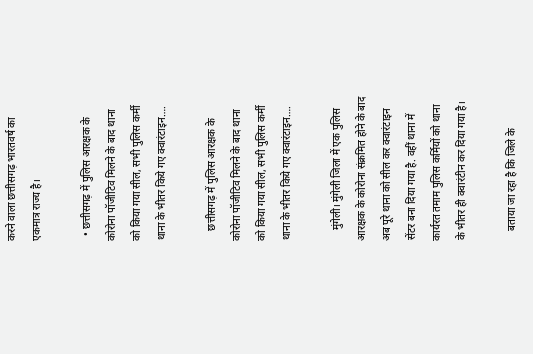करने वाला छत्तीसगढ़ भारतवर्ष का एकमात्र राज्य है।

  • छत्तीसगढ़ में पुलिस आरक्षक के कोरोना पॉजीटिव मिलने के बाद थाना को किया गया सील, सभी पुलिस कर्मी थाना के भीतर किये गए क्वारंटाइन….

    छत्तीसगढ़ में पुलिस आरक्षक के कोरोना पॉजीटिव मिलने के बाद थाना को किया गया सील, सभी पुलिस कर्मी थाना के भीतर किये गए क्वारंटाइन….

    मुंगेली। मुंगेली जिला में एक पुलिस आरक्षक के कोरोना संक्रमित होने के बाद अब पूरे थाना को सील कर क्वारंटाइन सेंटर बना दिया गया है. वहीं थाना में कार्यरत तमाम पुलिस कर्मियों को थाना के भीतर ही क्वारंटीन कर दिया गया है।

    बताया जा रहा है कि जिले के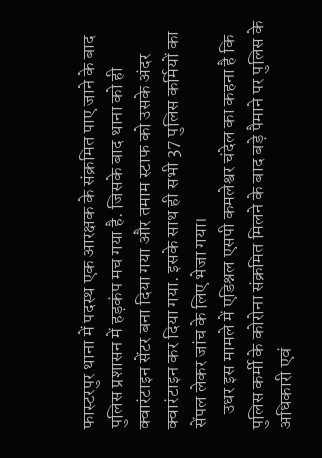फास्टरपुर थाना में पदस्थ एक आरक्षक के संक्रमित पाए जाने के बाद पुलिस प्रशासन में हड़कंप मच गया है. जिसके बाद थाना को ही क्वारंटाइन सेंटर बना दिया गया और तमाम स्टाफ को उसके अंदर क्वारंटाइन कर दिया गया. इसके साथ ही सभी 37 पुलिस कर्मियों का सेंपल लेकर जांच के लिए भेजा गया।
    उधर इस मामले में एडिश्नल एसपी कमलेश्वर चंदेल का कहना है कि पुलिस कर्मी के कोरोना संक्रमित मिलने के बाद बड़े पैमाने पर पुलिस के अधिकारी एवं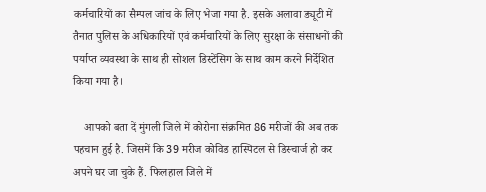कर्मचारियों का सैम्पल जांच के लिए भेजा गया है. इसके अलावा ड्यूटी में तैनात पुलिस के अधिकारियों एवं कर्मचारियों के लिए सुरक्षा के संसाधनों की पर्याप्त व्यवस्था के साथ ही सोशल डिस्टेंसिग के साथ काम करने निर्देशित किया गया है।

    आपको बता दें मुंगली जिले में कोरोना संक्रमित 86 मरीजों की अब तक पहचान हुई है. जिसमें कि 39 मरीज कोविड हास्पिटल से डिस्चार्ज हो कर अपने घर जा चुके हैं. फिलहाल जिले में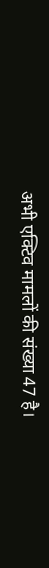अभी एक्टिव मामलों की संख्या 47 है।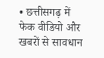• छत्तीसगढ़ में फेक वीडियो और खबरों से सावधान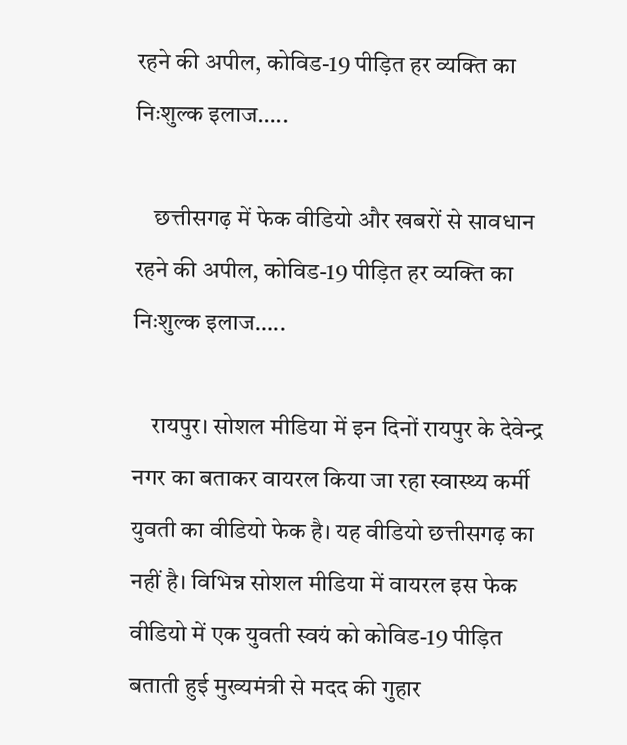रहने की अपील, कोविड-19 पीड़ित हर व्यक्ति का निःशुल्क इलाज…..

    छत्तीसगढ़ में फेक वीडियो और खबरों से सावधान रहने की अपील, कोविड-19 पीड़ित हर व्यक्ति का निःशुल्क इलाज…..

    रायपुर। सोशल मीडिया में इन दिनों रायपुर के देवेन्द्र नगर का बताकर वायरल किया जा रहा स्वास्थ्य कर्मी युवती का वीडियो फेक है। यह वीडियो छत्तीसगढ़ का नहीं है। विभिन्न सोशल मीडिया में वायरल इस फेक वीडियो में एक युवती स्वयं को कोविड-19 पीड़ित बताती हुई मुख्यमंत्री से मदद की गुहार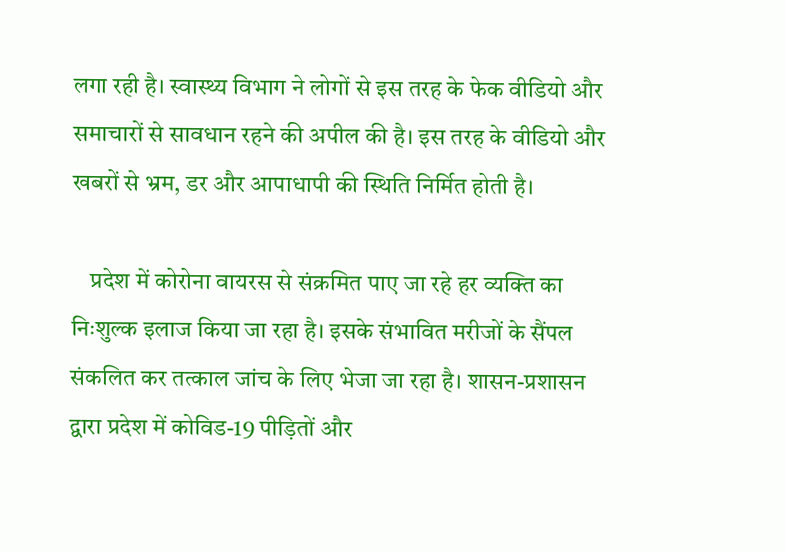लगा रही है। स्वास्थ्य विभाग ने लोगों से इस तरह के फेक वीडियो और समाचारों से सावधान रहने की अपील की है। इस तरह के वीडियो और खबरों से भ्रम, डर और आपाधापी की स्थिति निर्मित होती है।

    प्रदेश में कोरोना वायरस से संक्रमित पाए जा रहे हर व्यक्ति का निःशुल्क इलाज किया जा रहा है। इसके संभावित मरीजों के सैंपल संकलित कर तत्काल जांच के लिए भेजा जा रहा है। शासन-प्रशासन द्वारा प्रदेश में कोविड-19 पीड़ितों और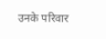उनके परिवार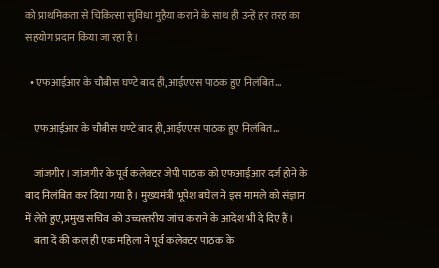को प्राथमिकता से चिकित्सा सुविधा मुहैया कराने के साथ ही उन्हें हर तरह का सहयोग प्रदान किया जा रहा है।

  • एफआईआर के चौबीस घण्टे बाद ही,आईएएस पाठक हुए निलंबित…

    एफआईआर के चौबीस घण्टे बाद ही,आईएएस पाठक हुए निलंबित…

    जांजगीर। जांजगीर के पूर्व कलेक्टर जेपी पाठक को एफआईआर दर्ज होने के बाद निलंबित कर दिया गया है। मुख्यमंत्री भूपेश बघेल ने इस मामले को संज्ञान में लेते हुए,प्रमुख सचिव को उच्चस्तरीय जांच कराने के आदेश भी दे दिए हैं।
    बता दें की कल ही एक महिला ने पूर्व कलेक्टर पाठक के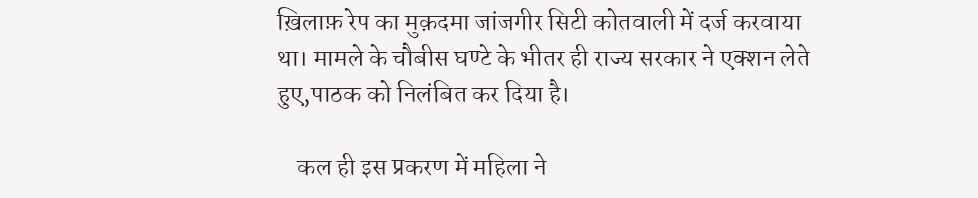ख़िलाफ़ रेप का मुक़दमा जांजगीर सिटी कोतवाली में दर्ज करवाया था। मामले के चौबीस घण्टे के भीतर ही राज्य सरकार ने एक्शन लेते हुए,पाठक को निलंबित कर दिया है।

    कल ही इस प्रकरण में महिला ने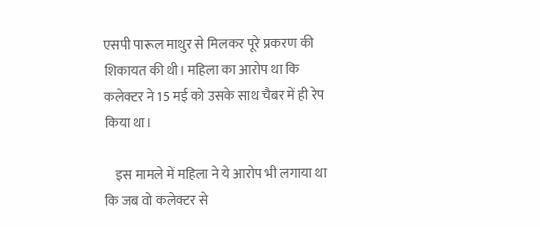एसपी पारूल माथुर से मिलकर पूरे प्रकरण की शिकायत की थी। महिला का आरोप था कि कलेक्टर ने 15 मई को उसके साथ चैबर में ही रेप किया था।

    इस मामले में महिला ने ये आरोप भी लगाया था कि जब वो कलेक्टर से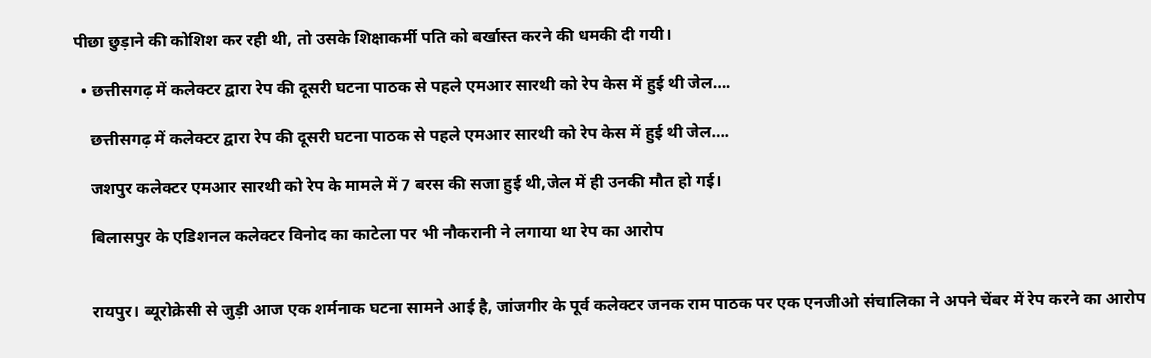पीछा छुड़ाने की कोशिश कर रही थी, तो उसके शिक्षाकर्मी पति को बर्खास्त करने की धमकी दी गयी।

  • छत्तीसगढ़ में कलेक्टर द्वारा रेप की दूसरी घटना पाठक से पहले एमआर सारथी को रेप केस में हुई थी जेल….

    छत्तीसगढ़ में कलेक्टर द्वारा रेप की दूसरी घटना पाठक से पहले एमआर सारथी को रेप केस में हुई थी जेल….

    जशपुर कलेक्टर एमआर सारथी को रेप के मामले में 7 बरस की सजा हुई थी,जेल में ही उनकी मौत हो गई।

    बिलासपुर के एडिशनल कलेक्टर विनोद का काटेला पर भी नौकरानी ने लगाया था रेप का आरोप


    रायपुर। ब्यूरोक्रेसी से जुड़ी आज एक शर्मनाक घटना सामने आई है, जांजगीर के पूर्व कलेक्टर जनक राम पाठक पर एक एनजीओ संचालिका ने अपने चेंबर में रेप करने का आरोप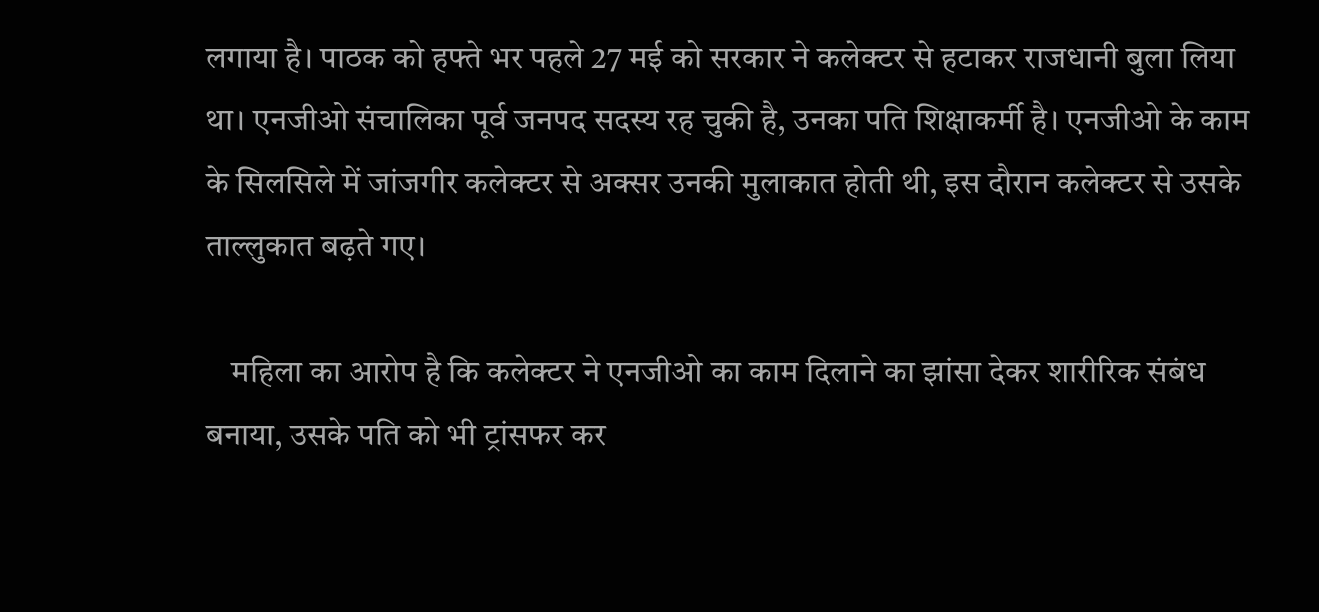लगाया है। पाठक को हफ्ते भर पहले 27 मई को सरकार ने कलेक्टर से हटाकर राजधानी बुला लिया था। एनजीओ संचालिका पूर्व जनपद सदस्य रह चुकी है, उनका पति शिक्षाकर्मी है। एनजीओ के काम के सिलसिले में जांजगीर कलेक्टर से अक्सर उनकी मुलाकात होती थी, इस दौरान कलेक्टर से उसके ताल्लुकात बढ़ते गए।

    महिला का आरोप है कि कलेक्टर ने एनजीओ का काम दिलाने का झांसा देकर शारीरिक संबंध बनाया, उसके पति को भी ट्रांसफर कर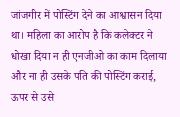जांजगीर में पोस्टिंग देने का आश्वासन दिया था। महिला का आरोप है कि कलेक्टर ने धोखा दिया न ही एनजीओ का काम दिलाया और ना ही उसके पति की पोस्टिंग कराई, ऊपर से उसे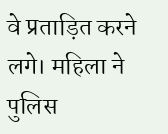वे प्रताड़ित करने लगे। महिला ने पुलिस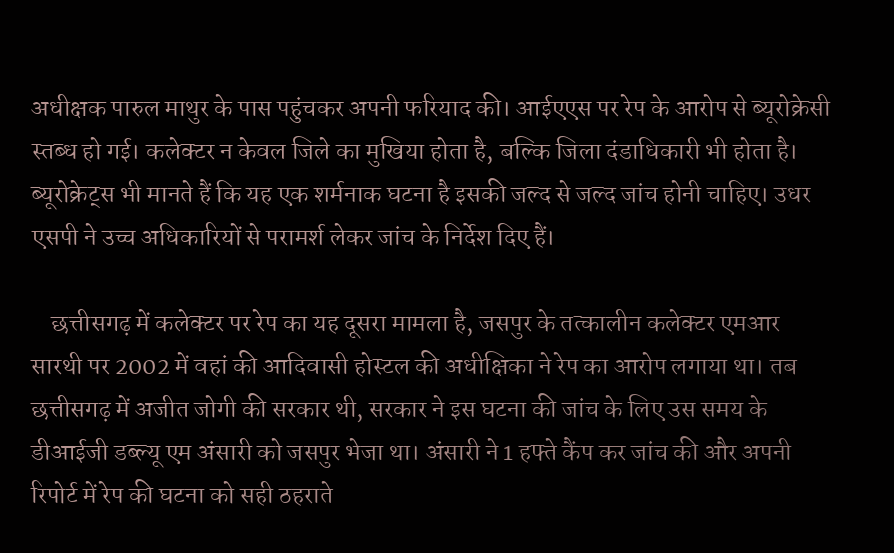अधीक्षक पारुल माथुर के पास पहुंचकर अपनी फरियाद की। आईएएस पर रेप के आरोप से ब्यूरोक्रेसी स्तब्ध हो गई। कलेक्टर न केवल जिले का मुखिया होता है, बल्कि जिला दंडाधिकारी भी होता है। ब्यूरोक्रेट्स भी मानते हैं कि यह एक शर्मनाक घटना है इसकी जल्द से जल्द जांच होनी चाहिए। उधर एसपी ने उच्च अधिकारियों से परामर्श लेकर जांच के निर्देश दिए हैं।

    छत्तीसगढ़ में कलेक्टर पर रेप का यह दूसरा मामला है, जसपुर के तत्कालीन कलेक्टर एमआर सारथी पर 2002 में वहां की आदिवासी होस्टल की अधीक्षिका ने रेप का आरोप लगाया था। तब छत्तीसगढ़ में अजीत जोगी की सरकार थी, सरकार ने इस घटना की जांच के लिए उस समय के डीआईजी डब्ल्यू एम अंसारी को जसपुर भेजा था। अंसारी ने 1 हफ्ते कैंप कर जांच की और अपनी रिपोर्ट में रेप की घटना को सही ठहराते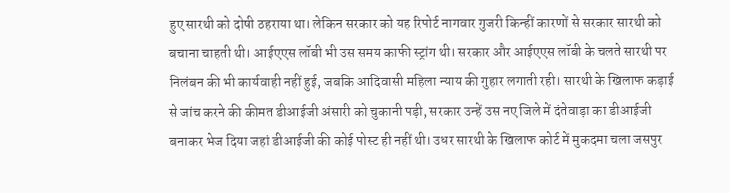हुए सारथी को दोषी ठहराया था। लेकिन सरकार को यह रिपोर्ट नागवार गुजरी किन्हीं कारणों से सरकार सारथी को बचाना चाहती थी। आईएएस लॉबी भी उस समय काफी स्ट्रांग थी। सरकार और आईएएस लॉबी के चलते सारथी पर निलंबन की भी कार्यवाही नहीं हुई, जबकि आदिवासी महिला न्याय की गुहार लगाती रही। सारथी के खिलाफ कड़ाई से जांच करने की कीमत डीआईजी अंसारी को चुकानी पड़ी, सरकार उन्हें उस नए जिले में दंतेवाड़ा का डीआईजी बनाकर भेज दिया जहां डीआईजी की कोई पोस्ट ही नहीं थी। उधर सारथी के खिलाफ कोर्ट में मुकदमा चला जसपुर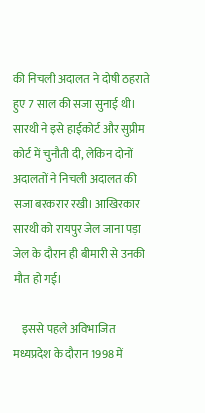की निचली अदालत ने दोषी ठहराते हुए 7 साल की सजा सुनाई थी। सारथी ने इसे हाईकोर्ट और सुप्रीम कोर्ट में चुनौती दी, लेकिन दोनों अदालतों ने निचली अदालत की सजा बरकरार रखी। आखिरकार सारथी को रायपुर जेल जाना पड़ा जेल के दौरान ही बीमारी से उनकी मौत हो गई।

    इससे पहले अविभाजित मध्यप्रदेश के दौरान 1998 में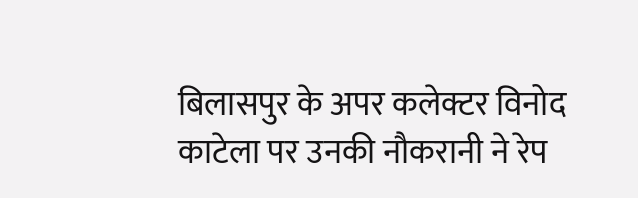बिलासपुर के अपर कलेक्टर विनोद काटेला पर उनकी नौकरानी ने रेप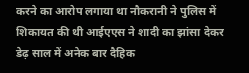करने का आरोप लगाया था नौकरानी ने पुलिस में शिकायत की थी आईएएस ने शादी का झांसा देकर डेढ़ साल में अनेक बार दैहिक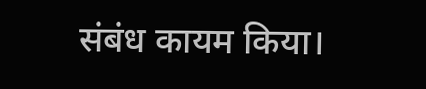संबंध कायम किया।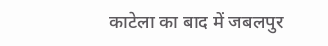काटेला का बाद में जबलपुर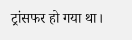ट्रांसफर हो गया था।